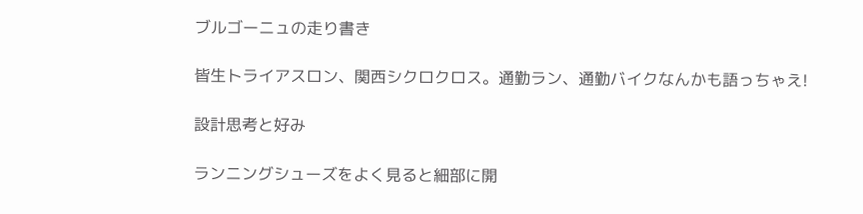ブルゴーニュの走り書き

皆生トライアスロン、関西シクロクロス。通勤ラン、通勤バイクなんかも語っちゃえ!

設計思考と好み

ランニングシューズをよく見ると細部に開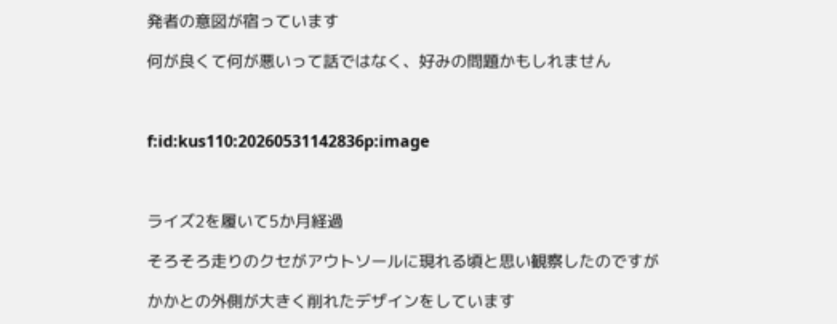発者の意図が宿っています

何が良くて何が悪いって話ではなく、好みの問題かもしれません



f:id:kus110:20260531142836p:image



ライズ2を履いて5か月経過

そろそろ走りのクセがアウトソールに現れる頃と思い観察したのですが

かかとの外側が大きく削れたデザインをしています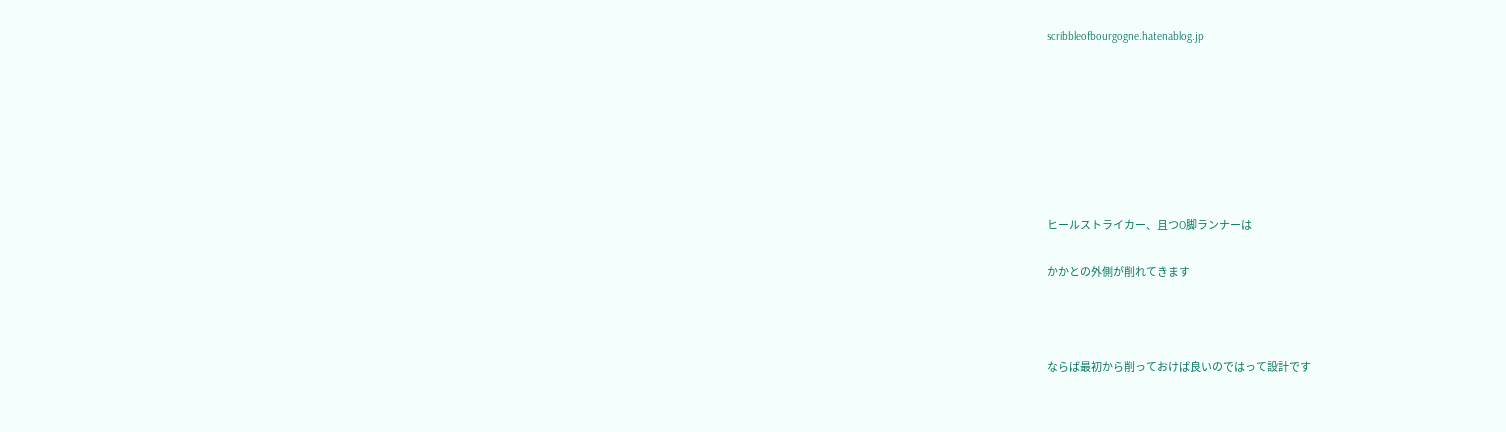scribbleofbourgogne.hatenablog.jp







ヒールストライカー、且つO脚ランナーは

かかとの外側が削れてきます



ならば最初から削っておけば良いのではって設計です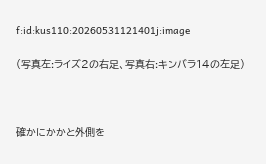f:id:kus110:20260531121401j:image

(写真左:ライズ2の右足、写真右:キンバラ14の左足)



確かにかかと外側を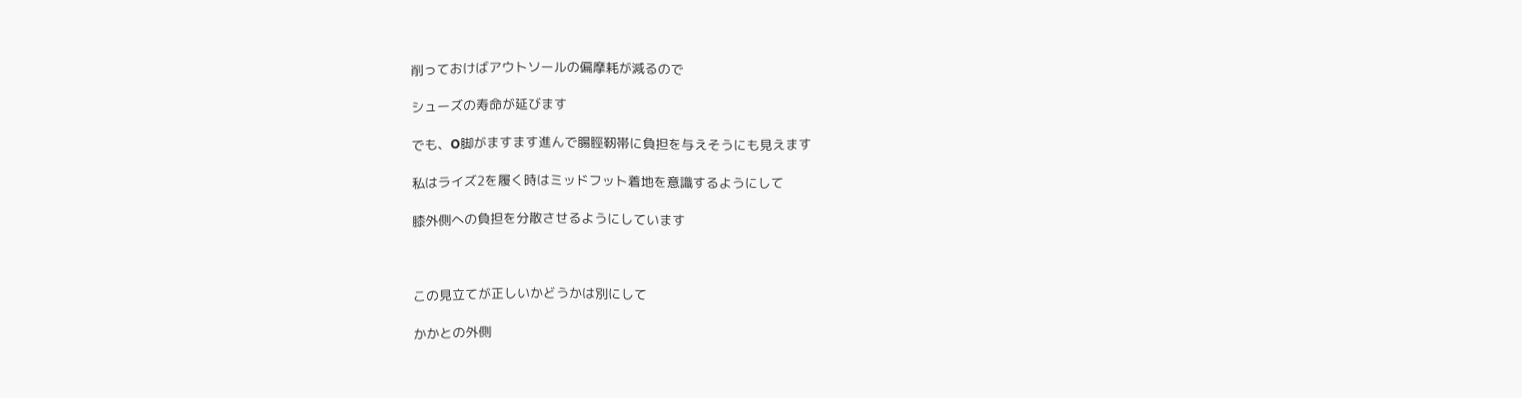削っておけばアウトソールの偏摩耗が減るので

シューズの寿命が延びます

でも、O脚がますます進んで腸脛靭帯に負担を与えそうにも見えます

私はライズ2を履く時はミッドフット着地を意識するようにして

膝外側への負担を分散させるようにしています



この見立てが正しいかどうかは別にして

かかとの外側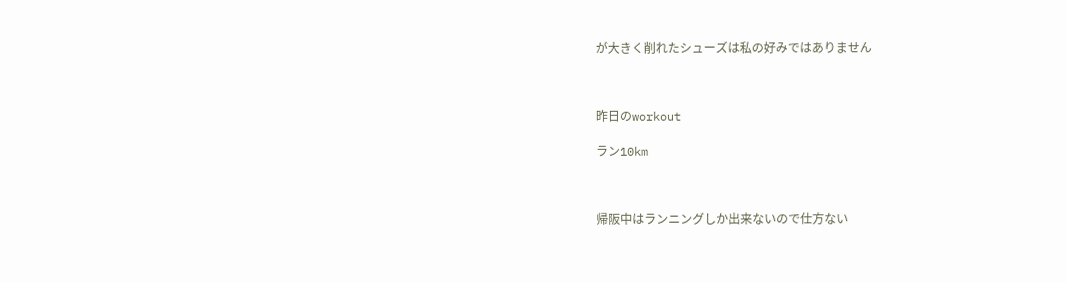が大きく削れたシューズは私の好みではありません



昨日のworkout

ラン10km



帰阪中はランニングしか出来ないので仕方ない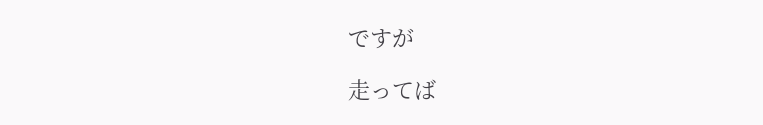ですが

走ってば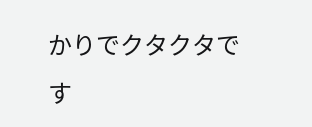かりでクタクタです